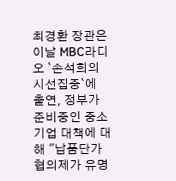최경환 장관은 이날 MBC라디오 `손석희의 시선집중`에 출연, 정부가 준비중인 중소기업 대책에 대해 "납품단가 협의제가 유명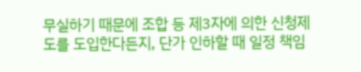무실하기 때문에 조합 등 제3자에 의한 신청제도를 도입한다든지, 단가 인하할 때 일정 책임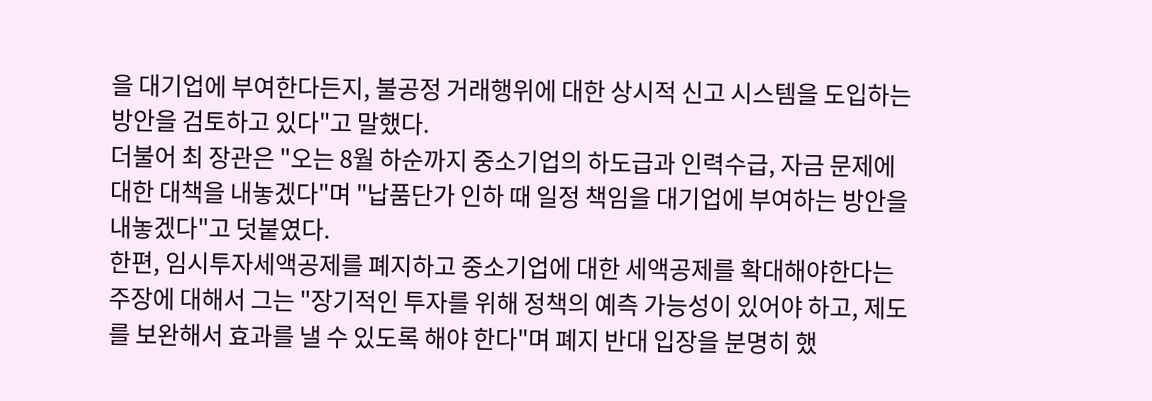을 대기업에 부여한다든지, 불공정 거래행위에 대한 상시적 신고 시스템을 도입하는 방안을 검토하고 있다"고 말했다.
더불어 최 장관은 "오는 8월 하순까지 중소기업의 하도급과 인력수급, 자금 문제에 대한 대책을 내놓겠다"며 "납품단가 인하 때 일정 책임을 대기업에 부여하는 방안을 내놓겠다"고 덧붙였다.
한편, 임시투자세액공제를 폐지하고 중소기업에 대한 세액공제를 확대해야한다는 주장에 대해서 그는 "장기적인 투자를 위해 정책의 예측 가능성이 있어야 하고, 제도를 보완해서 효과를 낼 수 있도록 해야 한다"며 폐지 반대 입장을 분명히 했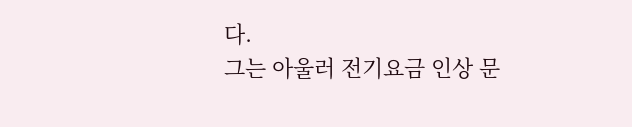다.
그는 아울러 전기요금 인상 문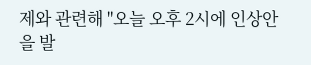제와 관련해 "오늘 오후 2시에 인상안을 발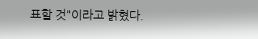표할 것"이라고 밝혔다.